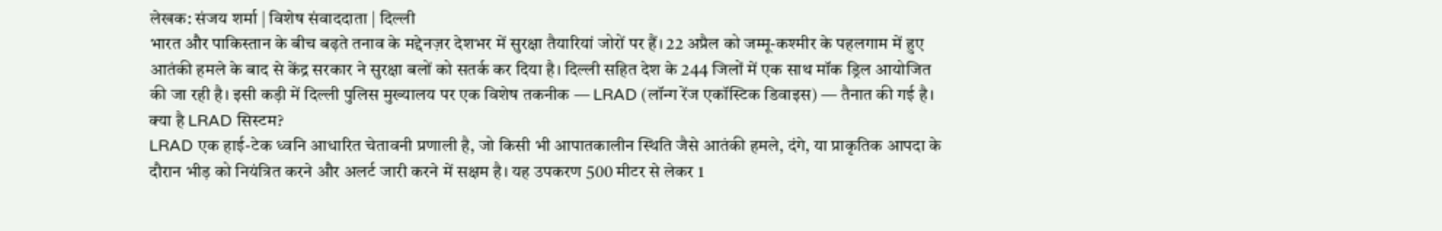लेखक: संजय शर्मा | विशेष संवाददाता | दिल्ली
भारत और पाकिस्तान के बीच बढ़ते तनाव के मद्देनज़र देशभर में सुरक्षा तैयारियां जोरों पर हैं। 22 अप्रैल को जम्मू-कश्मीर के पहलगाम में हुए आतंकी हमले के बाद से केंद्र सरकार ने सुरक्षा बलों को सतर्क कर दिया है। दिल्ली सहित देश के 244 जिलों में एक साथ मॉक ड्रिल आयोजित की जा रही है। इसी कड़ी में दिल्ली पुलिस मुख्यालय पर एक विशेष तकनीक — LRAD (लॉन्ग रेंज एकॉस्टिक डिवाइस) — तैनात की गई है।
क्या है LRAD सिस्टम?
LRAD एक हाई-टेक ध्वनि आधारित चेतावनी प्रणाली है, जो किसी भी आपातकालीन स्थिति जैसे आतंकी हमले, दंगे, या प्राकृतिक आपदा के दौरान भीड़ को नियंत्रित करने और अलर्ट जारी करने में सक्षम है। यह उपकरण 500 मीटर से लेकर 1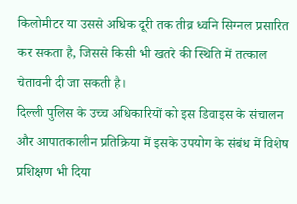किलोमीटर या उससे अधिक दूरी तक तीव्र ध्वनि सिग्नल प्रसारित कर सकता है, जिससे किसी भी खतरे की स्थिति में तत्काल चेतावनी दी जा सकती है।
दिल्ली पुलिस के उच्च अधिकारियों को इस डिवाइस के संचालन और आपातकालीन प्रतिक्रिया में इसके उपयोग के संबंध में विशेष प्रशिक्षण भी दिया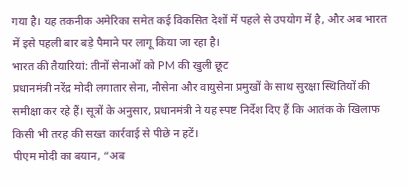गया है। यह तकनीक अमेरिका समेत कई विकसित देशों में पहले से उपयोग में है, और अब भारत में इसे पहली बार बड़े पैमाने पर लागू किया जा रहा है।
भारत की तैयारियां: तीनों सेनाओं को PM की खुली छूट
प्रधानमंत्री नरेंद्र मोदी लगातार सेना, नौसेना और वायुसेना प्रमुखों के साथ सुरक्षा स्थितियों की समीक्षा कर रहे हैं। सूत्रों के अनुसार, प्रधानमंत्री ने यह स्पष्ट निर्देश दिए हैं कि आतंक के खिलाफ किसी भी तरह की सख्त कार्रवाई से पीछे न हटें।
पीएम मोदी का बयान, “अब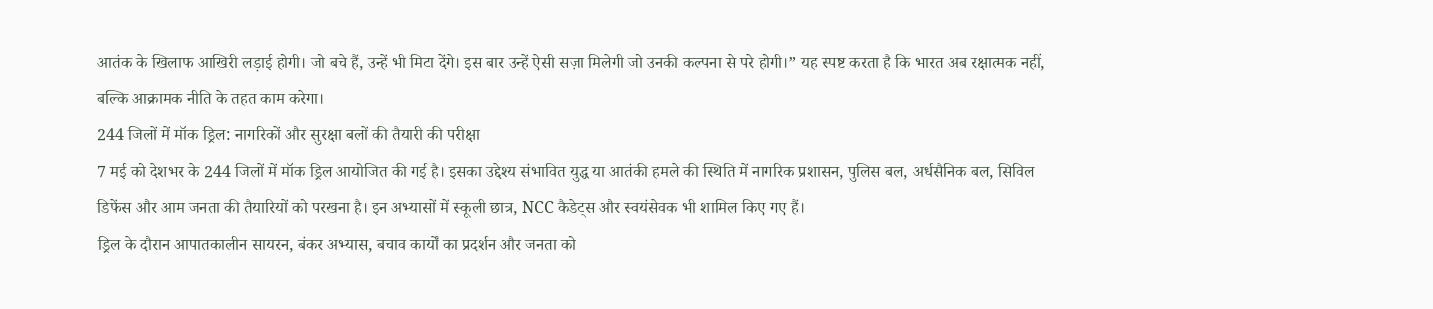आतंक के खिलाफ आखिरी लड़ाई होगी। जो बचे हैं, उन्हें भी मिटा देंगे। इस बार उन्हें ऐसी सज़ा मिलेगी जो उनकी कल्पना से परे होगी।” यह स्पष्ट करता है कि भारत अब रक्षात्मक नहीं, बल्कि आक्रामक नीति के तहत काम करेगा।
244 जिलों में मॉक ड्रिल: नागरिकों और सुरक्षा बलों की तैयारी की परीक्षा
7 मई को देशभर के 244 जिलों में मॉक ड्रिल आयोजित की गई है। इसका उद्देश्य संभावित युद्ध या आतंकी हमले की स्थिति में नागरिक प्रशासन, पुलिस बल, अर्धसैनिक बल, सिविल डिफेंस और आम जनता की तैयारियों को परखना है। इन अभ्यासों में स्कूली छात्र, NCC कैडेट्स और स्वयंसेवक भी शामिल किए गए हैं।
ड्रिल के दौरान आपातकालीन सायरन, बंकर अभ्यास, बचाव कार्यों का प्रदर्शन और जनता को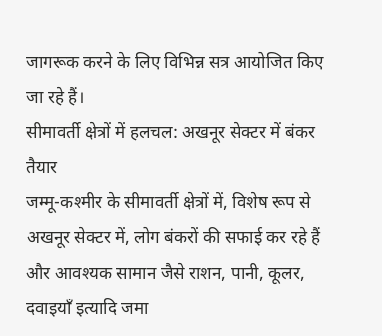जागरूक करने के लिए विभिन्न सत्र आयोजित किए जा रहे हैं।
सीमावर्ती क्षेत्रों में हलचल: अखनूर सेक्टर में बंकर तैयार
जम्मू-कश्मीर के सीमावर्ती क्षेत्रों में, विशेष रूप से अखनूर सेक्टर में, लोग बंकरों की सफाई कर रहे हैं और आवश्यक सामान जैसे राशन, पानी, कूलर, दवाइयाँ इत्यादि जमा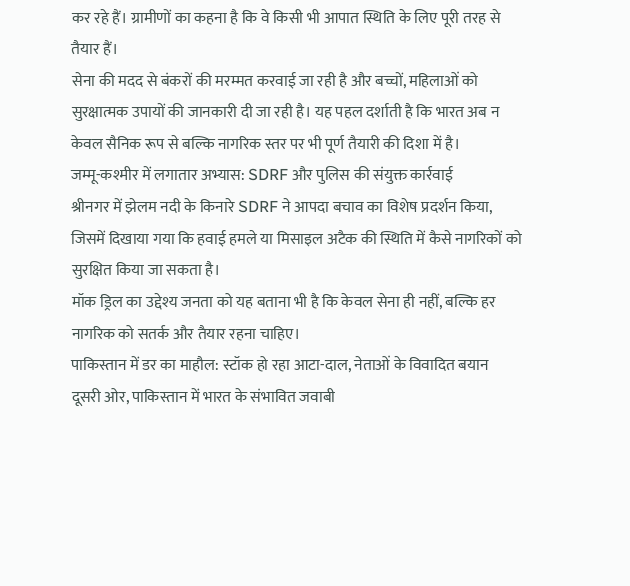कर रहे हैं। ग्रामीणों का कहना है कि वे किसी भी आपात स्थिति के लिए पूरी तरह से तैयार हैं।
सेना की मदद से बंकरों की मरम्मत करवाई जा रही है और बच्चों, महिलाओं को सुरक्षात्मक उपायों की जानकारी दी जा रही है। यह पहल दर्शाती है कि भारत अब न केवल सैनिक रूप से बल्कि नागरिक स्तर पर भी पूर्ण तैयारी की दिशा में है।
जम्मू-कश्मीर में लगातार अभ्यास: SDRF और पुलिस की संयुक्त कार्रवाई
श्रीनगर में झेलम नदी के किनारे SDRF ने आपदा बचाव का विशेष प्रदर्शन किया, जिसमें दिखाया गया कि हवाई हमले या मिसाइल अटैक की स्थिति में कैसे नागरिकों को सुरक्षित किया जा सकता है।
मॉक ड्रिल का उद्देश्य जनता को यह बताना भी है कि केवल सेना ही नहीं, बल्कि हर नागरिक को सतर्क और तैयार रहना चाहिए।
पाकिस्तान में डर का माहौल: स्टॉक हो रहा आटा-दाल, नेताओं के विवादित बयान
दूसरी ओर, पाकिस्तान में भारत के संभावित जवाबी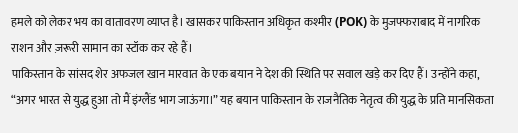हमले को लेकर भय का वातावरण व्याप्त है। खासकर पाकिस्तान अधिकृत कश्मीर (POK) के मुजफ्फराबाद में नागरिक राशन और ज़रूरी सामान का स्टॉक कर रहे हैं।
पाकिस्तान के सांसद शेर अफजल खान मारवात के एक बयान ने देश की स्थिति पर सवाल खड़े कर दिए हैं। उन्होंने कहा, “अगर भारत से युद्ध हुआ तो मैं इंग्लैंड भाग जाऊंगा।” यह बयान पाकिस्तान के राजनैतिक नेतृत्व की युद्ध के प्रति मानसिकता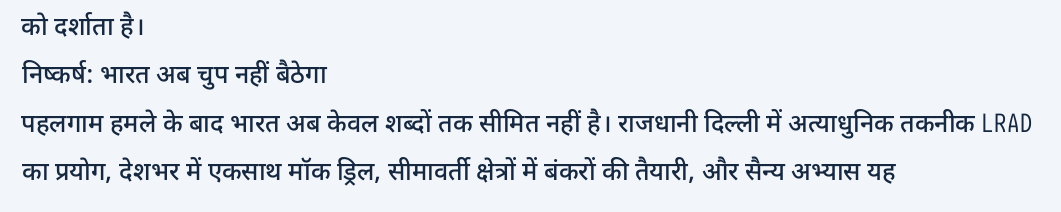को दर्शाता है।
निष्कर्ष: भारत अब चुप नहीं बैठेगा
पहलगाम हमले के बाद भारत अब केवल शब्दों तक सीमित नहीं है। राजधानी दिल्ली में अत्याधुनिक तकनीक LRAD का प्रयोग, देशभर में एकसाथ मॉक ड्रिल, सीमावर्ती क्षेत्रों में बंकरों की तैयारी, और सैन्य अभ्यास यह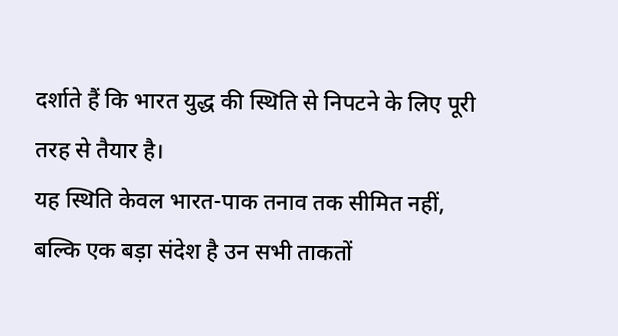दर्शाते हैं कि भारत युद्ध की स्थिति से निपटने के लिए पूरी तरह से तैयार है।
यह स्थिति केवल भारत-पाक तनाव तक सीमित नहीं, बल्कि एक बड़ा संदेश है उन सभी ताकतों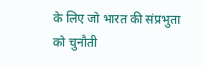के लिए जो भारत की संप्रभुता को चुनौती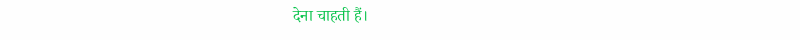देना चाहती हैं।